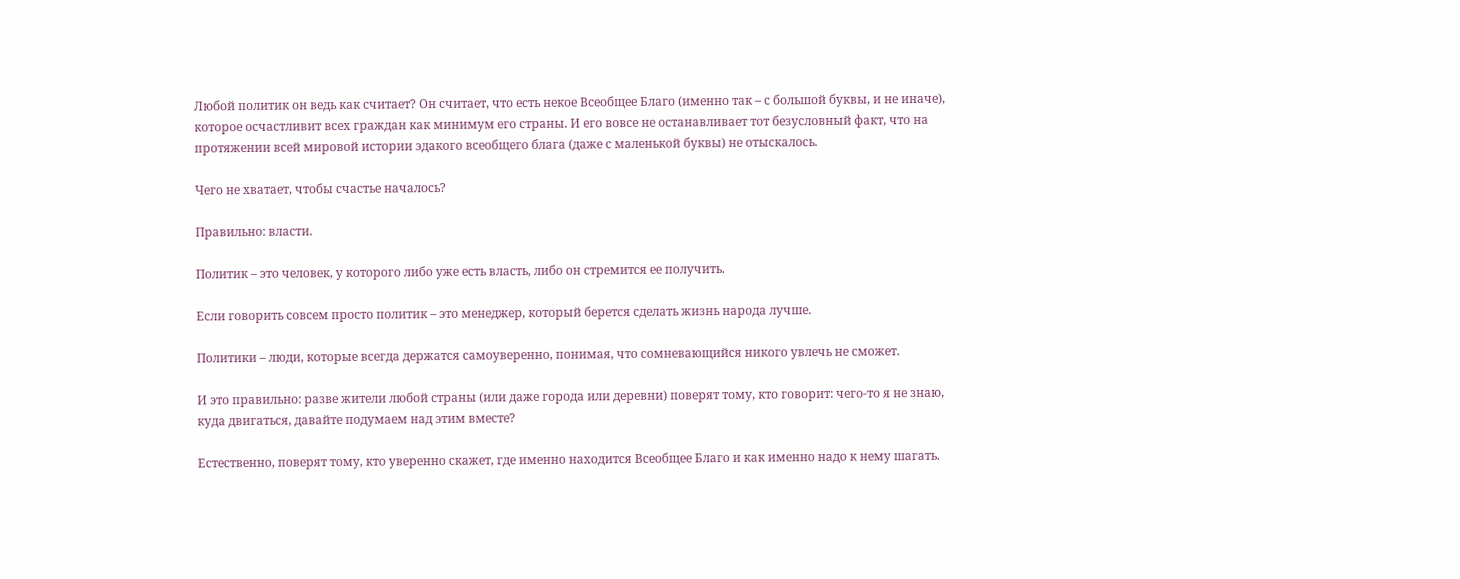Любой политик он ведь как считает? Он считает, что есть некое Всеобщее Благо (именно так – с большой буквы, и не иначе), которое осчастливит всех граждан как минимум его страны. И его вовсе не останавливает тот безусловный факт, что на протяжении всей мировой истории эдакого всеобщего блага (даже с маленькой буквы) не отыскалось.

Чего не хватает, чтобы счастье началось?

Правильно: власти.

Политик – это человек, у которого либо уже есть власть, либо он стремится ее получить.

Если говорить совсем просто политик – это менеджер, который берется сделать жизнь народа лучше.

Политики – люди, которые всегда держатся самоуверенно, понимая, что сомневающийся никого увлечь не сможет.

И это правильно: разве жители любой страны (или даже города или деревни) поверят тому, кто говорит: чего-то я не знаю, куда двигаться, давайте подумаем над этим вместе?

Естественно, поверят тому, кто уверенно скажет, где именно находится Всеобщее Благо и как именно надо к нему шагать.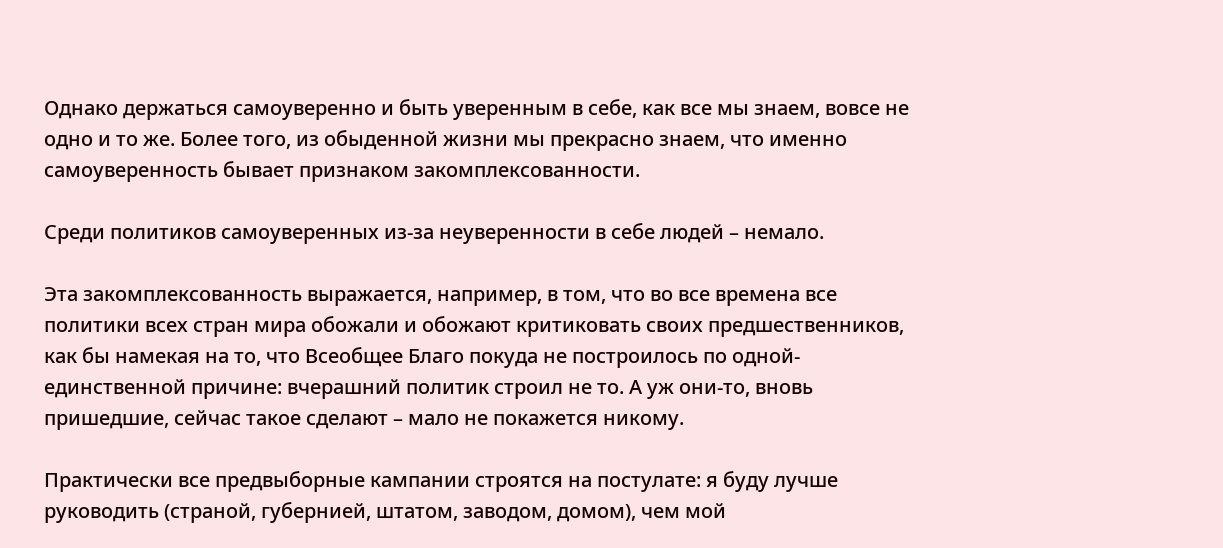Однако держаться самоуверенно и быть уверенным в себе, как все мы знаем, вовсе не одно и то же. Более того, из обыденной жизни мы прекрасно знаем, что именно самоуверенность бывает признаком закомплексованности.

Среди политиков самоуверенных из-за неуверенности в себе людей – немало.

Эта закомплексованность выражается, например, в том, что во все времена все политики всех стран мира обожали и обожают критиковать своих предшественников, как бы намекая на то, что Всеобщее Благо покуда не построилось по одной-единственной причине: вчерашний политик строил не то. А уж они-то, вновь пришедшие, сейчас такое сделают – мало не покажется никому.

Практически все предвыборные кампании строятся на постулате: я буду лучше руководить (страной, губернией, штатом, заводом, домом), чем мой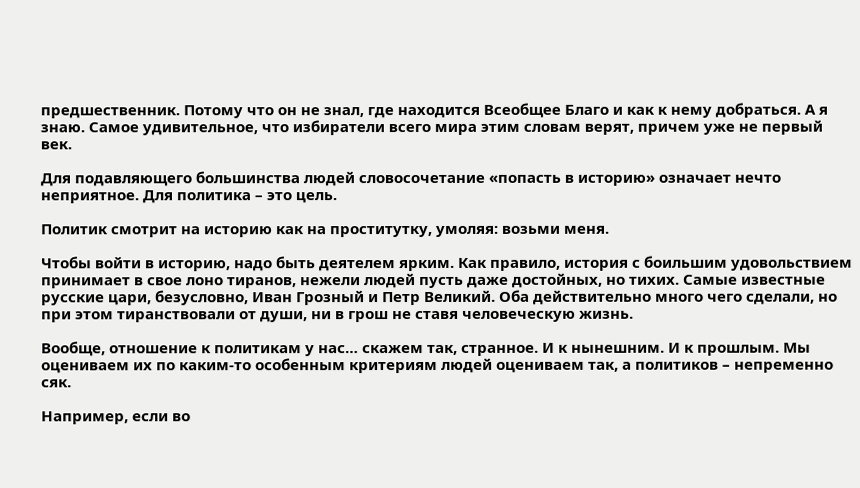предшественник. Потому что он не знал, где находится Всеобщее Благо и как к нему добраться. А я знаю. Самое удивительное, что избиратели всего мира этим словам верят, причем уже не первый век.

Для подавляющего большинства людей словосочетание «попасть в историю» означает нечто неприятное. Для политика – это цель.

Политик смотрит на историю как на проститутку, умоляя: возьми меня.

Чтобы войти в историю, надо быть деятелем ярким. Как правило, история с боильшим удовольствием принимает в свое лоно тиранов, нежели людей пусть даже достойных, но тихих. Самые известные русские цари, безусловно, Иван Грозный и Петр Великий. Оба действительно много чего сделали, но при этом тиранствовали от души, ни в грош не ставя человеческую жизнь.

Вообще, отношение к политикам у нас… скажем так, странное. И к нынешним. И к прошлым. Мы оцениваем их по каким-то особенным критериям людей оцениваем так, а политиков – непременно сяк.

Например, если во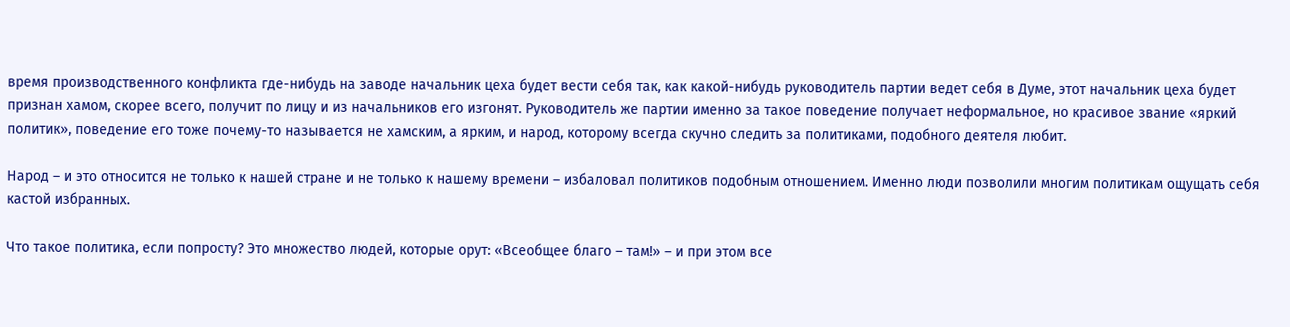время производственного конфликта где-нибудь на заводе начальник цеха будет вести себя так, как какой-нибудь руководитель партии ведет себя в Думе, этот начальник цеха будет признан хамом, скорее всего, получит по лицу и из начальников его изгонят. Руководитель же партии именно за такое поведение получает неформальное, но красивое звание «яркий политик», поведение его тоже почему-то называется не хамским, а ярким, и народ, которому всегда скучно следить за политиками, подобного деятеля любит.

Народ – и это относится не только к нашей стране и не только к нашему времени – избаловал политиков подобным отношением. Именно люди позволили многим политикам ощущать себя кастой избранных.

Что такое политика, если попросту? Это множество людей, которые орут: «Всеобщее благо – там!» – и при этом все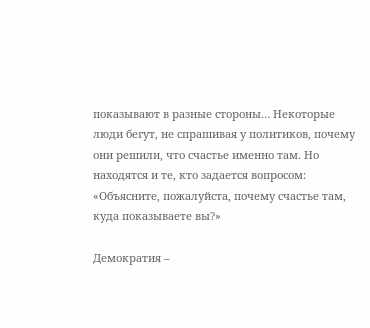показывают в разные стороны… Некоторые люди бегут, не спрашивая у политиков, почему они решили, что счастье именно там. Но находятся и те, кто задается вопросом: «Объясните, пожалуйста, почему счастье там, куда показываете вы?»

Демократия –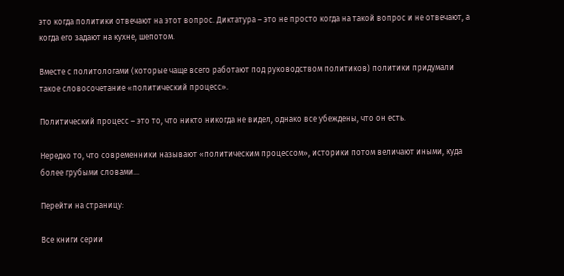это когда политики отвечают на этот вопрос. Диктатура – это не просто когда на такой вопрос и не отвечают, а когда его задают на кухне, шепотом.

Вместе с политологами (которые чаще всего работают под руководством политиков) политики придумали такое словосочетание «политический процесс».

Политический процесс – это то, что никто никогда не видел, однако все убеждены, что он есть.

Нередко то, что современники называют «политическим процессом», историки потом величают иными, куда более грубыми словами…

Перейти на страницу:

Все книги серии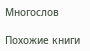Многослов

Похожие книги